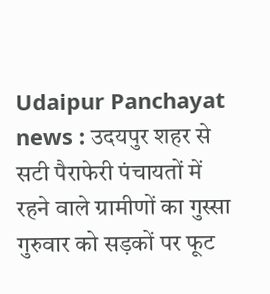Udaipur Panchayat news : उदयपुर शहर से सटी पैराफेरी पंचायतों में रहने वाले ग्रामीणों का गुस्सा गुरुवार को सड़कों पर फूट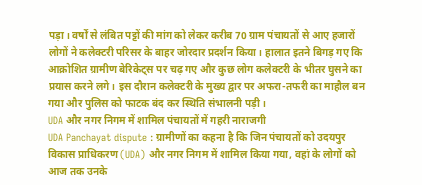पड़ा। वर्षों से लंबित पट्टों की मांग को लेकर करीब 70 ग्राम पंचायतों से आए हजारों लोगों ने कलेक्टरी परिसर के बाहर जोरदार प्रदर्शन किया। हालात इतने बिगड़ गए कि आक्रोशित ग्रामीण बेरिकेट्स पर चढ़ गए और कुछ लोग कलेक्टरी के भीतर घुसने का प्रयास करने लगे। इस दौरान कलेक्टरी के मुख्य द्वार पर अफरा-तफरी का माहौल बन गया और पुलिस को फाटक बंद कर स्थिति संभालनी पड़ी।
UDA और नगर निगम में शामिल पंचायतों में गहरी नाराजगी
UDA Panchayat dispute : ग्रामीणों का कहना है कि जिन पंचायतों को उदयपुर विकास प्राधिकरण (UDA) और नगर निगम में शामिल किया गया, वहां के लोगों को आज तक उनके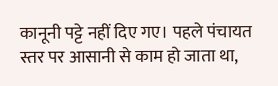कानूनी पट्टे नहीं दिए गए। पहले पंचायत स्तर पर आसानी से काम हो जाता था,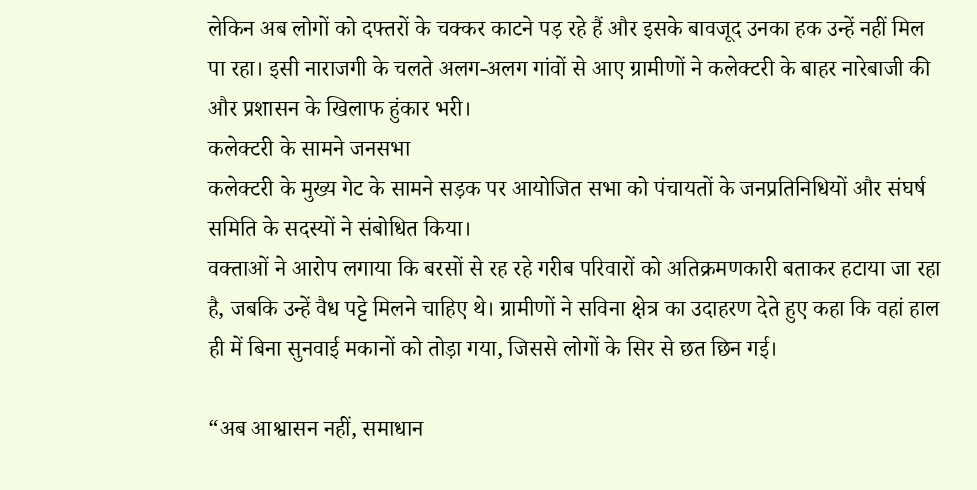लेकिन अब लोगों को दफ्तरों के चक्कर काटने पड़ रहे हैं और इसके बावजूद उनका हक उन्हें नहीं मिल पा रहा। इसी नाराजगी के चलते अलग-अलग गांवों से आए ग्रामीणों ने कलेक्टरी के बाहर नारेबाजी की और प्रशासन के खिलाफ हुंकार भरी।
कलेक्टरी के सामने जनसभा
कलेक्टरी के मुख्य गेट के सामने सड़क पर आयोजित सभा को पंचायतों के जनप्रतिनिधियों और संघर्ष समिति के सदस्यों ने संबोधित किया।
वक्ताओं ने आरोप लगाया कि बरसों से रह रहे गरीब परिवारों को अतिक्रमणकारी बताकर हटाया जा रहा है, जबकि उन्हें वैध पट्टे मिलने चाहिए थे। ग्रामीणों ने सविना क्षेत्र का उदाहरण देते हुए कहा कि वहां हाल ही में बिना सुनवाई मकानों को तोड़ा गया, जिससे लोगों के सिर से छत छिन गई।

“अब आश्वासन नहीं, समाधान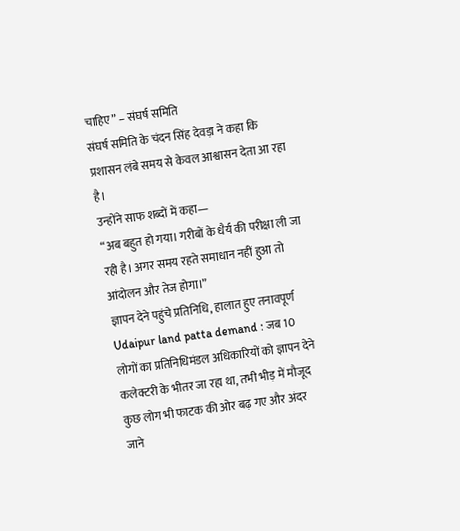चाहिए” – संघर्ष समिति
संघर्ष समिति के चंदन सिंह देवड़ा ने कहा कि प्रशासन लंबे समय से केवल आश्वासन देता आ रहा है।
उन्होंने साफ शब्दों में कहा—
“अब बहुत हो गया। गरीबों के धैर्य की परीक्षा ली जा रही है। अगर समय रहते समाधान नहीं हुआ तो आंदोलन और तेज होगा।”
ज्ञापन देने पहुंचे प्रतिनिधि, हालात हुए तनावपूर्ण
Udaipur land patta demand : जब 10 लोगों का प्रतिनिधिमंडल अधिकारियों को ज्ञापन देने कलेक्टरी के भीतर जा रहा था, तभी भीड़ में मौजूद कुछ लोग भी फाटक की ओर बढ़ गए और अंदर जाने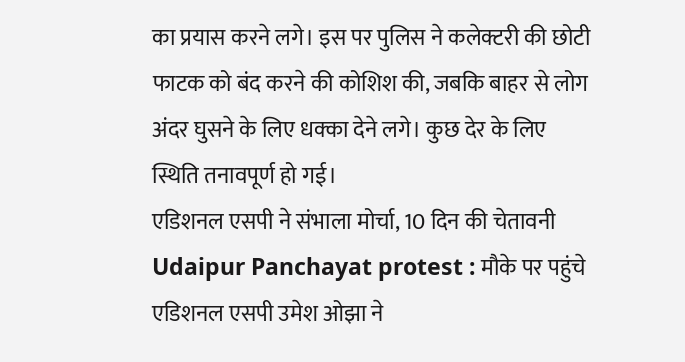का प्रयास करने लगे। इस पर पुलिस ने कलेक्टरी की छोटी फाटक को बंद करने की कोशिश की, जबकि बाहर से लोग अंदर घुसने के लिए धक्का देने लगे। कुछ देर के लिए स्थिति तनावपूर्ण हो गई।
एडिशनल एसपी ने संभाला मोर्चा, 10 दिन की चेतावनी
Udaipur Panchayat protest : मौके पर पहुंचे एडिशनल एसपी उमेश ओझा ने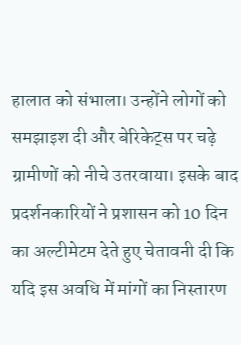हालात को संभाला। उन्होंने लोगों को समझाइश दी और बेरिकेट्स पर चढ़े ग्रामीणों को नीचे उतरवाया। इसके बाद प्रदर्शनकारियों ने प्रशासन को 10 दिन का अल्टीमेटम देते हुए चेतावनी दी कि यदि इस अवधि में मांगों का निस्तारण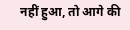नहीं हुआ, तो आगे की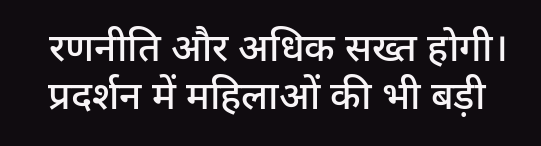रणनीति और अधिक सख्त होगी।
प्रदर्शन में महिलाओं की भी बड़ी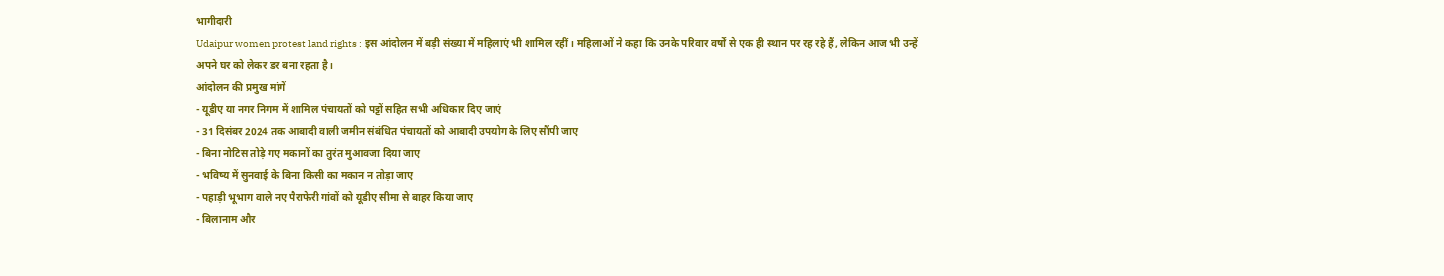भागीदारी
Udaipur women protest land rights : इस आंदोलन में बड़ी संख्या में महिलाएं भी शामिल रहीं। महिलाओं ने कहा कि उनके परिवार वर्षों से एक ही स्थान पर रह रहे हैं, लेकिन आज भी उन्हें अपने घर को लेकर डर बना रहता है।
आंदोलन की प्रमुख मांगें
- यूडीए या नगर निगम में शामिल पंचायतों को पट्टों सहित सभी अधिकार दिए जाएं
- 31 दिसंबर 2024 तक आबादी वाली जमीन संबंधित पंचायतों को आबादी उपयोग के लिए सौंपी जाए
- बिना नोटिस तोड़े गए मकानों का तुरंत मुआवजा दिया जाए
- भविष्य में सुनवाई के बिना किसी का मकान न तोड़ा जाए
- पहाड़ी भूभाग वाले नए पैराफेरी गांवों को यूडीए सीमा से बाहर किया जाए
- बिलानाम और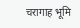चरागाह भूमि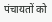पंचायतों को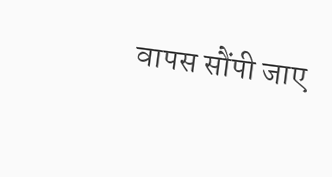वापस सौंपी जाए